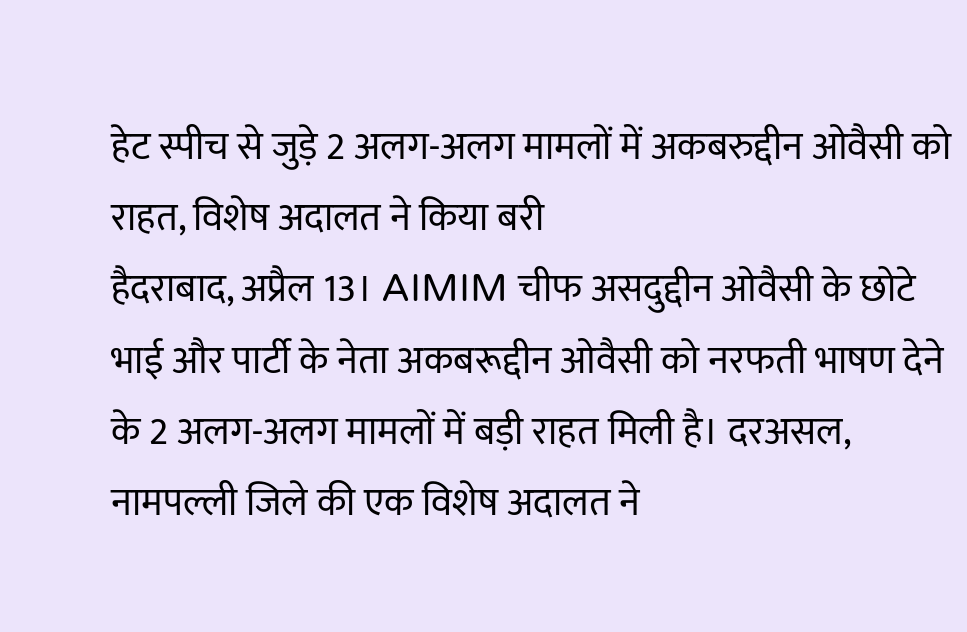हेट स्पीच से जुड़े 2 अलग-अलग मामलों में अकबरुद्दीन ओवैसी को राहत, विशेष अदालत ने किया बरी
हैदराबाद, अप्रैल 13। AIMIM चीफ असदुद्दीन ओवैसी के छोटे भाई और पार्टी के नेता अकबरूद्दीन ओवैसी को नरफती भाषण देने के 2 अलग-अलग मामलों में बड़ी राहत मिली है। दरअसल, नामपल्ली जिले की एक विशेष अदालत ने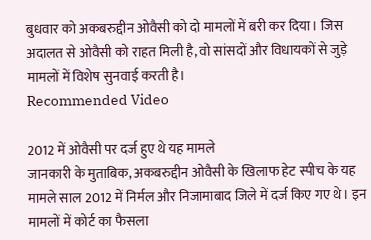बुधवार को अकबरुद्दीन ओवैसी को दो मामलों में बरी कर दिया। जिस अदालत से ओवैसी को राहत मिली है, वो सांसदों और विधायकों से जुड़े मामलों में विशेष सुनवाई करती है।
Recommended Video

2012 में ओवैसी पर दर्ज हुए थे यह मामले
जानकारी के मुताबिक, अकबरुद्दीन ओवैसी के खिलाफ हेट स्पीच के यह मामले साल 2012 में निर्मल और निजामाबाद जिले में दर्ज किए गए थे। इन मामलों में कोर्ट का फैसला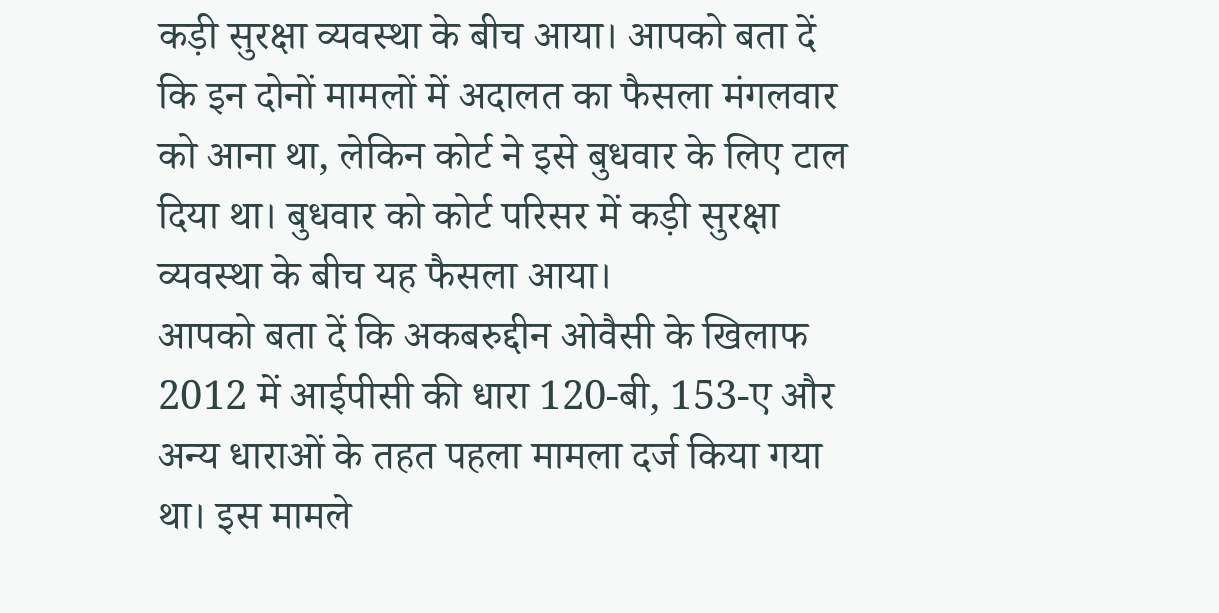कड़ी सुरक्षा व्यवस्था के बीच आया। आपको बता दें कि इन दोनों मामलों में अदालत का फैसला मंगलवार को आना था, लेकिन कोर्ट ने इसे बुधवार के लिए टाल दिया था। बुधवार को कोर्ट परिसर में कड़ी सुरक्षा व्यवस्था के बीच यह फैसला आया।
आपको बता दें कि अकबरुद्दीन ओवैसी के खिलाफ 2012 में आईपीसी की धारा 120-बी, 153-ए और अन्य धाराओं के तहत पहला मामला दर्ज किया गया था। इस मामले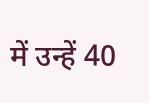में उन्हें 40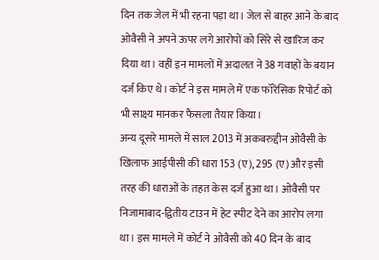दिन तक जेल में भी रहना पड़ा था। जेल से बाहर आने के बाद ओवैसी ने अपने ऊपर लगे आरोपों को सिरे से खारिज कर दिया था। वहीं इन मामलों में अदालत ने 38 गवाहों के बयान दर्ज किए थे। कोर्ट ने इस मामले में एक फॉरेंसिक रिपोर्ट को भी साक्ष्य मानकर फैसला तैयार किया।
अन्य दूसरे मामले में साल 2013 में अकबरुद्दीन ओवैसी के खिलाफ आईपीसी की धारा 153 (ए), 295 (ए) और इसी तरह की धाराओं के तहत केस दर्ज हुआ था। ओवैसी पर निजामाबाद-द्वितीय टाउन में हेट स्पीट देने का आरोप लगा था। इस मामले में कोर्ट ने ओवैसी को 40 दिन के बाद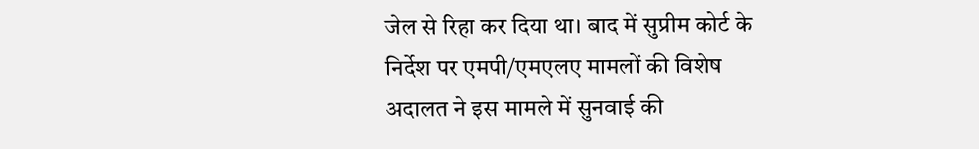जेल से रिहा कर दिया था। बाद में सुप्रीम कोर्ट के निर्देश पर एमपी/एमएलए मामलों की विशेष अदालत ने इस मामले में सुनवाई की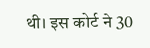थी। इस कोर्ट ने 30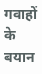गवाहों के बयान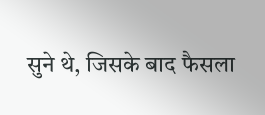सुने थे, जिसके बाद फैसला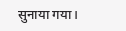सुनाया गया।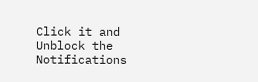Click it and Unblock the Notifications